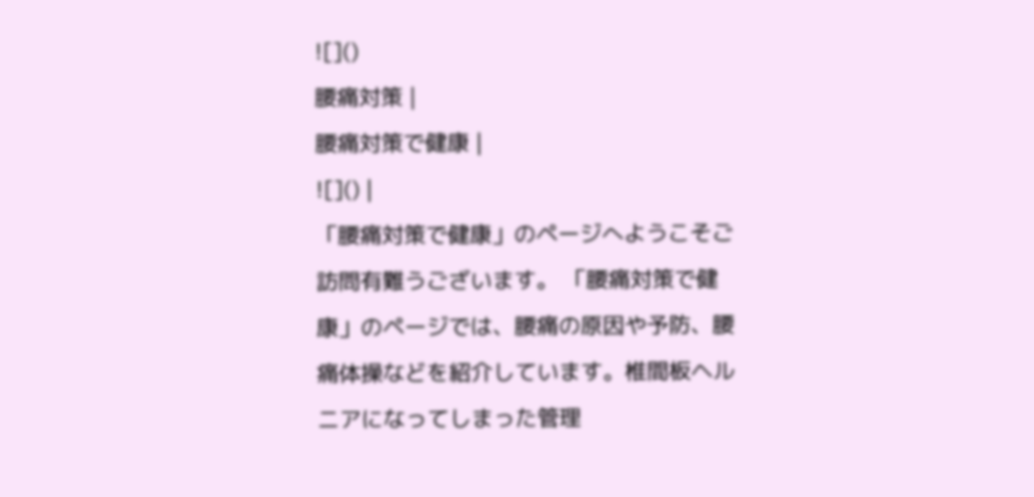![]()
腰痛対策 |
腰痛対策で健康 |
![]() |
「腰痛対策で健康」のページへようこそご訪問有難うございます。 「腰痛対策で健康」のページでは、腰痛の原因や予防、腰痛体操などを紹介しています。椎間板ヘルニアになってしまった管理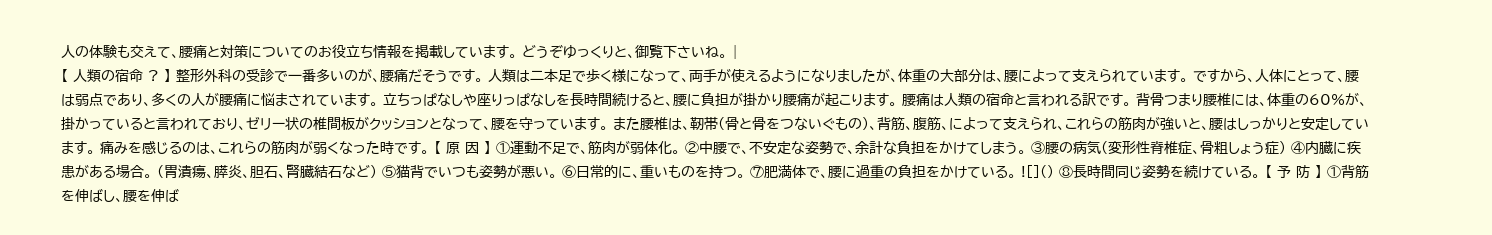人の体験も交えて、腰痛と対策についてのお役立ち情報を掲載しています。 どうぞゆっくりと、御覧下さいね。 |
【 人類の宿命 ? 】 整形外科の受診で一番多いのが、腰痛だそうです。 人類は二本足で歩く様になって、両手が使えるようになりましたが、体重の大部分は、腰によって支えられています。 ですから、人体にとって、腰は弱点であり、多くの人が腰痛に悩まされています。 立ちっぱなしや座りっぱなしを長時間続けると、腰に負担が掛かり腰痛が起こります。 腰痛は人類の宿命と言われる訳です。 背骨つまり腰椎には、体重の60%が、掛かっていると言われており、ゼリー状の椎間板がクッションとなって、腰を守っています。 また腰椎は、靭帯(骨と骨をつないぐもの)、背筋、腹筋、によって支えられ、これらの筋肉が強いと、腰はしっかりと安定しています。 痛みを感じるのは、これらの筋肉が弱くなった時です。 【 原 因 】 ①運動不足で、筋肉が弱体化。 ②中腰で、不安定な姿勢で、余計な負担をかけてしまう。 ③腰の病気(変形性脊椎症、骨粗しょう症) ④内臓に疾患がある場合。 (胃潰瘍、膵炎、胆石、腎臓結石など) ⑤猫背でいつも姿勢が悪い。 ⑥日常的に、重いものを持つ。 ⑦肥満体で、腰に過重の負担をかけている。 ![]() ⑧長時間同じ姿勢を続けている。 【 予 防 】 ①背筋を伸ばし、腰を伸ば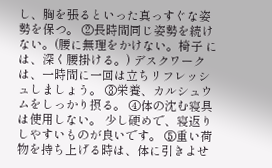し、胸を張るといった真っすぐな姿勢を保つ。 ②長時間同じ姿勢を続けない。(腰に無理をかけない。椅子 には、深く腰掛ける。) デスクワークは、一時間に一回は立ちリフレッシュしましょう。 ③栄養、カルシュウムをしっかり摂る。 ④体の沈む寝具は使用しない。 少し硬めで、寝返りしやすいものが良いです。 ⑤重い荷物を持ち上げる時は、体に引きよせ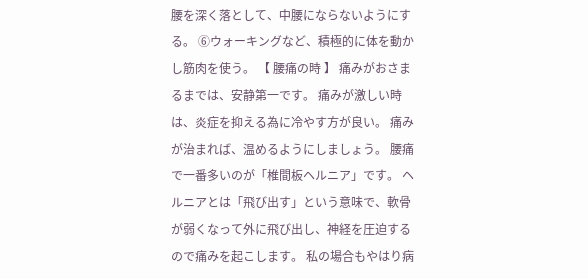腰を深く落として、中腰にならないようにする。 ⑥ウォーキングなど、積極的に体を動かし筋肉を使う。 【 腰痛の時 】 痛みがおさまるまでは、安静第一です。 痛みが激しい時は、炎症を抑える為に冷やす方が良い。 痛みが治まれば、温めるようにしましょう。 腰痛で一番多いのが「椎間板ヘルニア」です。 ヘルニアとは「飛び出す」という意味で、軟骨が弱くなって外に飛び出し、神経を圧迫するので痛みを起こします。 私の場合もやはり病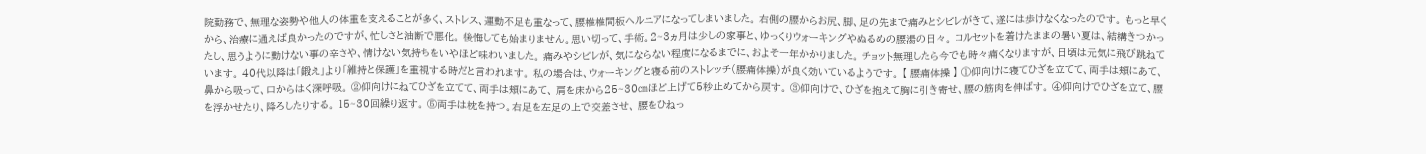院勤務で、無理な姿勢や他人の体重を支えることが多く、ストレス、運動不足も重なって、腰椎椎間板ヘルニアになってしまいました。 右側の腰からお尻、脚、足の先まで痛みとシビレがきて、遂には歩けなくなったのです。 もっと早くから、治療に通えば良かったのですが、忙しさと油断で悪化。 後悔しても始まりません。思い切って、手術。2~3ヵ月は少しの家事と、ゆっくりウォーキングやぬるめの腰湯の日々。 コルセットを着けたままの暑い夏は、結構きつかったし、思うように動けない事の辛さや、情けない気持ちをいやほど味わいました。 痛みやシビレが、気にならない程度になるまでに、およそ一年かかりました。 チョット無理したら今でも時々痛くなりますが、日頃は元気に飛び跳ねています。 40代以降は「鍛え」より「維持と保護」を重視する時だと言われます。 私の場合は、ウォーキングと寝る前のストレッチ(腰痛体操)が良く効いているようです。 【 腰痛体操 】 ①仰向けに寝てひざを立てて、両手は頬にあて、 鼻から吸って、口からはく深呼吸。 ②仰向けにねてひざを立てて、両手は頬にあて、 肩を床から25~30㎝ほど上げて5秒止めてから戻す。 ③仰向けで、ひざを抱えて胸に引き寄せ、腰の筋肉を伸ばす。 ④仰向けでひざを立て、腰を浮かせたり、降ろしたりする。 15~30回繰り返す。 ⑤両手は枕を持つ。右足を左足の上で交差させ、 腰をひねっ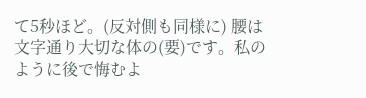て5秒ほど。(反対側も同様に) 腰は文字通り大切な体の(要)です。私のように後で悔むよ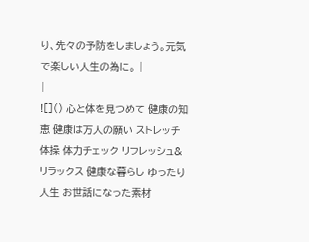り、先々の予防をしましょう。元気で楽しい人生の為に。 |
|
![]() 心と体を見つめて 健康の知恵 健康は万人の願い ストレッチ体操 体力チェック リフレッシュ&リラックス 健康な暮らし ゆったり人生 お世話になった素材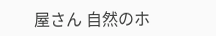屋さん 自然のホ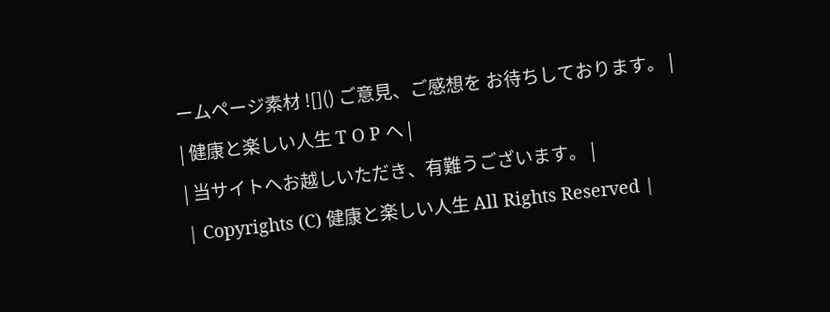ームページ素材 ![]() ご意見、ご感想を お待ちしております。 |
| 健康と楽しい人生 T O P へ |
| 当サイトへお越しいただき、有難うございます。 |
| Copyrights (C) 健康と楽しい人生 All Rights Reserved |